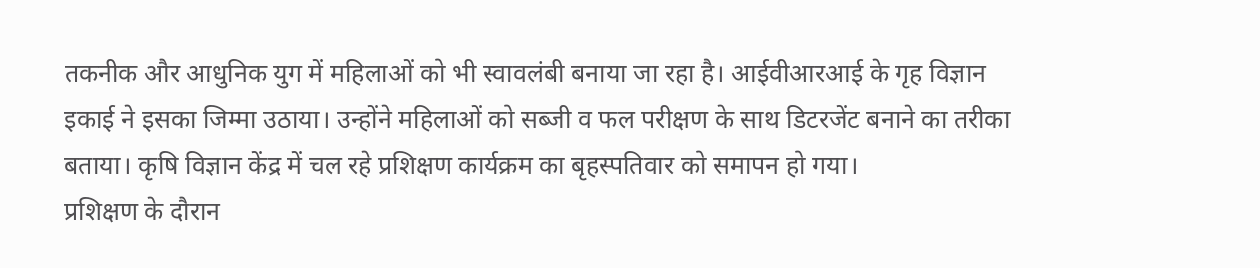तकनीक और आधुनिक युग में महिलाओं को भी स्वावलंबी बनाया जा रहा है। आईवीआरआई के गृह विज्ञान इकाई ने इसका जिम्मा उठाया। उन्होंने महिलाओं को सब्जी व फल परीक्षण के साथ डिटरजेंट बनाने का तरीका बताया। कृषि विज्ञान केंद्र में चल रहे प्रशिक्षण कार्यक्रम का बृहस्पतिवार को समापन हो गया।
प्रशिक्षण के दौरान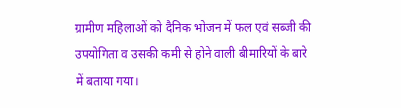ग्रामीण महिलाओं को दैनिक भोजन में फल एवं सब्जी की उपयोगिता व उसकी कमी से होने वाली बीमारियों के बारे में बताया गया।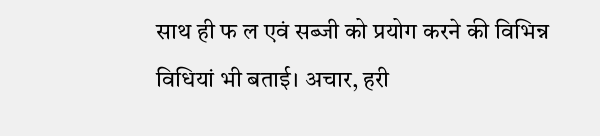साथ ही फ ल एवं सब्जी को प्रयोग करने की विभिन्न विधियां भी बताई। अचार, हरी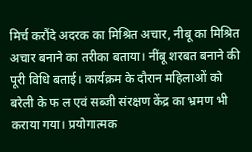मिर्च करौंदे अदरक का मिश्रित अचार, नीबू का मिश्रित अचार बनाने का तरीका बताया। नींबू शरबत बनाने की पूरी विधि बताई। कार्यक्रम के दौरान महिलाओं को बरेली के फ ल एवं सब्जी संरक्षण केंद्र का भ्रमण भी कराया गया। प्रयोगात्मक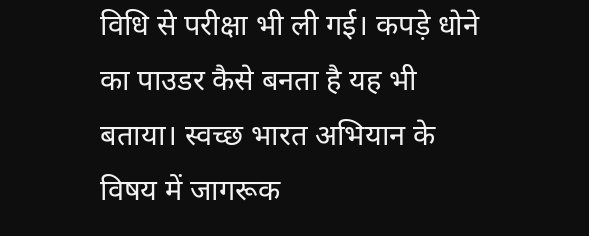विधि से परीक्षा भी ली गई। कपड़े धोने का पाउडर कैसे बनता है यह भी बताया। स्वच्छ भारत अभियान के विषय में जागरूक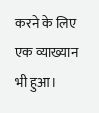करने के लिए एक व्याख्यान भी हुआ।